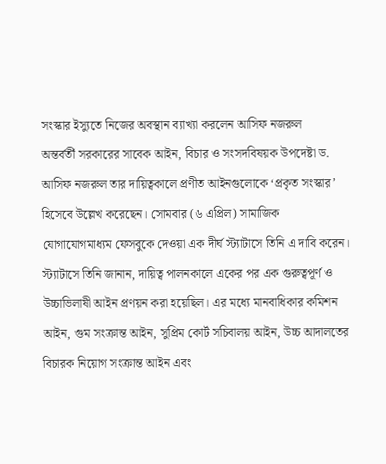সংস্কার ইস্যুতে নিজের অবস্থান ব্যাখ্যা করলেন আসিফ নজরুল
অন্তর্বর্তী সরকারের সাবেক আইন, বিচার ও সংসদবিষয়ক উপদেষ্টা ড. আসিফ নজরুল তার দায়িত্বকালে প্রণীত আইনগুলোকে ‘প্রকৃত সংস্কার’ হিসেবে উল্লেখ করেছেন। সোমবার (৬ এপ্রিল) সামাজিক যোগাযোগমাধ্যম ফেসবুকে দেওয়া এক দীর্ঘ স্ট্যাটাসে তিনি এ দাবি করেন।
স্ট্যাটাসে তিনি জানান, দায়িত্ব পালনকালে একের পর এক গুরুত্বপূর্ণ ও উচ্চাভিলাষী আইন প্রণয়ন করা হয়েছিল। এর মধ্যে মানবাধিকার কমিশন আইন, গুম সংক্রান্ত আইন, সুপ্রিম কোর্ট সচিবালয় আইন, উচ্চ আদালতের বিচারক নিয়োগ সংক্রান্ত আইন এবং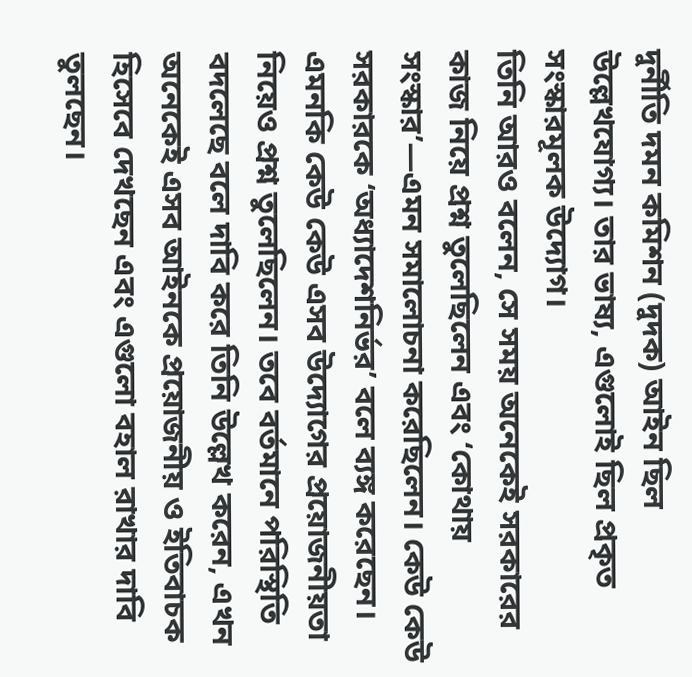দুর্নীতি দমন কমিশন (দুদক) আইন ছিল উল্লেখযোগ্য। তার ভাষ্য, এগুলোই ছিল প্রকৃত সংস্কারমূলক উদ্যোগ।
তিনি আরও বলেন, সে সময় অনেকেই সরকারের কাজ নিয়ে প্রশ্ন তুলেছিলেন এবং ‘কোথায় সংস্কার’—এমন সমালোচনা করেছিলেন। কেউ কেউ সরকারকে ‘অধ্যাদেশনির্ভর’ বলে ব্যঙ্গ করেছেন। এমনকি কেউ কেউ এসব উদ্যোগের প্রয়োজনীয়তা নিয়েও প্রশ্ন তুলেছিলেন। তবে বর্তমানে পরিস্থিতি বদলেছে বলে দাবি করে তিনি উল্লেখ করেন, এখন অনেকেই এসব আইনকে প্রয়োজনীয় ও ইতিবাচক হিসেবে দেখছেন এবং এগুলো বহাল রাখার দাবি তুলছেন।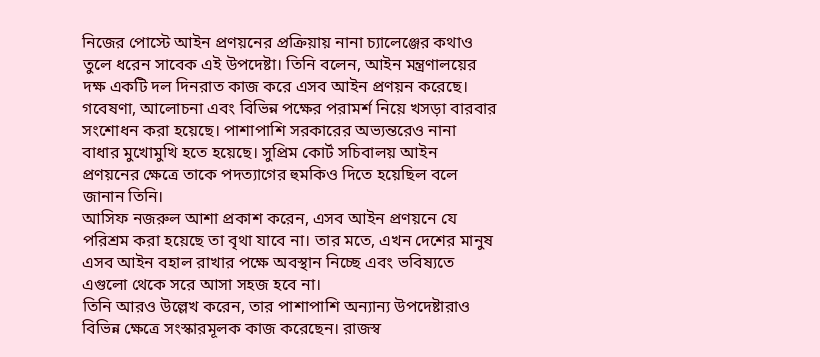নিজের পোস্টে আইন প্রণয়নের প্রক্রিয়ায় নানা চ্যালেঞ্জের কথাও তুলে ধরেন সাবেক এই উপদেষ্টা। তিনি বলেন, আইন মন্ত্রণালয়ের দক্ষ একটি দল দিনরাত কাজ করে এসব আইন প্রণয়ন করেছে। গবেষণা, আলোচনা এবং বিভিন্ন পক্ষের পরামর্শ নিয়ে খসড়া বারবার সংশোধন করা হয়েছে। পাশাপাশি সরকারের অভ্যন্তরেও নানা বাধার মুখোমুখি হতে হয়েছে। সুপ্রিম কোর্ট সচিবালয় আইন প্রণয়নের ক্ষেত্রে তাকে পদত্যাগের হুমকিও দিতে হয়েছিল বলে জানান তিনি।
আসিফ নজরুল আশা প্রকাশ করেন, এসব আইন প্রণয়নে যে পরিশ্রম করা হয়েছে তা বৃথা যাবে না। তার মতে, এখন দেশের মানুষ এসব আইন বহাল রাখার পক্ষে অবস্থান নিচ্ছে এবং ভবিষ্যতে এগুলো থেকে সরে আসা সহজ হবে না।
তিনি আরও উল্লেখ করেন, তার পাশাপাশি অন্যান্য উপদেষ্টারাও বিভিন্ন ক্ষেত্রে সংস্কারমূলক কাজ করেছেন। রাজস্ব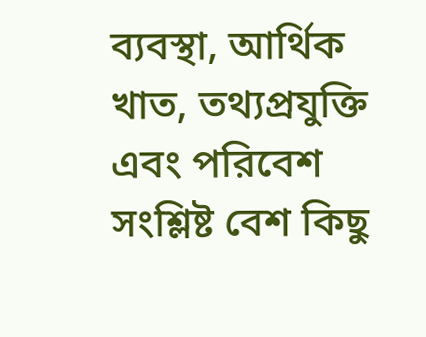ব্যবস্থা, আর্থিক খাত, তথ্যপ্রযুক্তি এবং পরিবেশ সংশ্লিষ্ট বেশ কিছু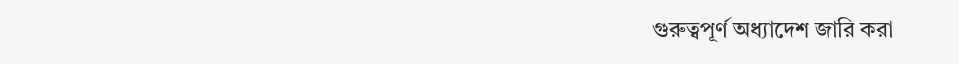গুরুত্বপূর্ণ অধ্যাদেশ জারি করা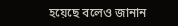হয়েছে বলেও জানান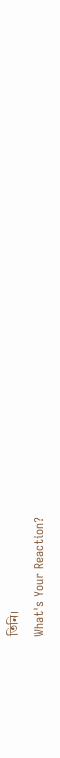তিনি।
What's Your Reaction?